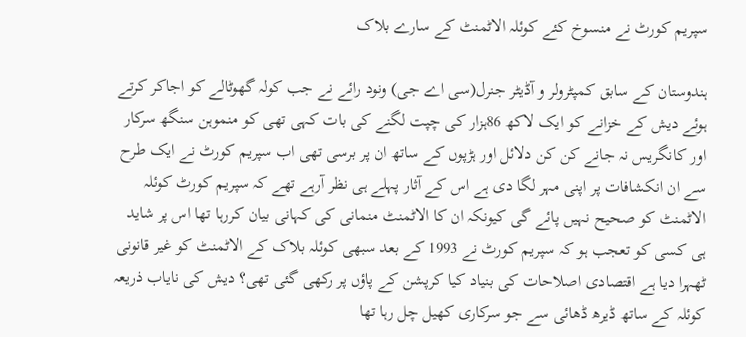سپریم کورٹ نے منسوخ کئے کوئلہ الاٹمنٹ کے سارے بلاک

ہندوستان کے سابق کمپٹرولر و آڈیٹر جنرل(سی اے جی) ونود رائے نے جب کولہ گھوٹالے کو اجاکر کرتے ہوئے دیش کے خزانے کو ایک لاکھ 86ہزار کی چپت لگنے کی بات کہی تھی کو منموہن سنگھ سرکار اور کانگریس نہ جانے کن کن دلائل اور ہڑپوں کے ساتھ ان پر برسی تھی اب سپریم کورٹ نے ایک طرح سے ان انکشافات پر اپنی مہر لگا دی ہے اس کے آثار پہلے ہی نظر آرہے تھے کہ سپریم کورٹ کوئلہ الاٹمنٹ کو صحیح نہیں پائے گی کیونکہ ان کا الاٹمنٹ منمانی کی کہانی بیان کررہا تھا اس پر شاید ہی کسی کو تعجب ہو کہ سپریم کورٹ نے 1993 کے بعد سبھی کوئلہ بلاک کے الاٹمنٹ کو غیر قانونی ٹھہرا دیا ہے اقتصادی اصلاحات کی بنیاد کیا کرپشن کے پاؤں پر رکھی گئی تھی؟ دیش کی نایاب ذریعہ کوئلہ کے ساتھ ڈیرھ ڈھائی سے جو سرکاری کھیل چل رہا تھا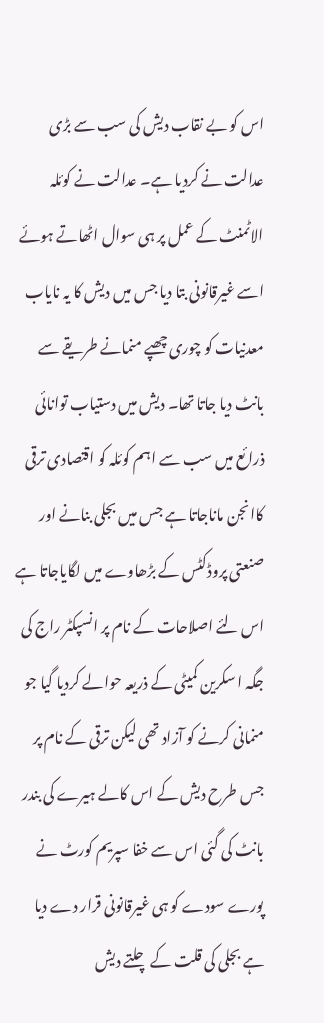اس کو بے نقاب دیش کی سب سے بڑی عدالت نے کردیا ہے۔ عدالت نے کوئلہ الاٹمنٹ کے عمل پر ہی سوال اٹھاتے ہوئے اسے غیرقانونی بتا دیا جس میں دیش کا یہ نایاب معدنیات کو چوری چھپے منمانے طریقے سے بانٹ دیا جاتا تھا۔ دیش میں دستیاب توانائی ذرائع میں سب سے اہم کوئلہ کو اقتصادی ترقی کاانجن ماناجاتا ہے جس میں بجلی بنانے اور صنعتی پروڈکٹس کے بڑھاوے میں لگایاجاتا ہے اس لئے اصلاحات کے نام پر انسپکٹر راج کی جگہ ا سکرین کمیٹی کے ذریعہ حوالے کردیا گیا جو منمانی کرنے کو آزاد تھی لیکن ترقی کے نام پر جس طرح دیش کے اس کالے ہیرے کی بندر بانٹ کی گئی اس سے خفا سپریم کورٹ نے پورے سودے کو ہی غیرقانونی قرار دے دیا ہے بجلی کی قلت کے چلتے دیش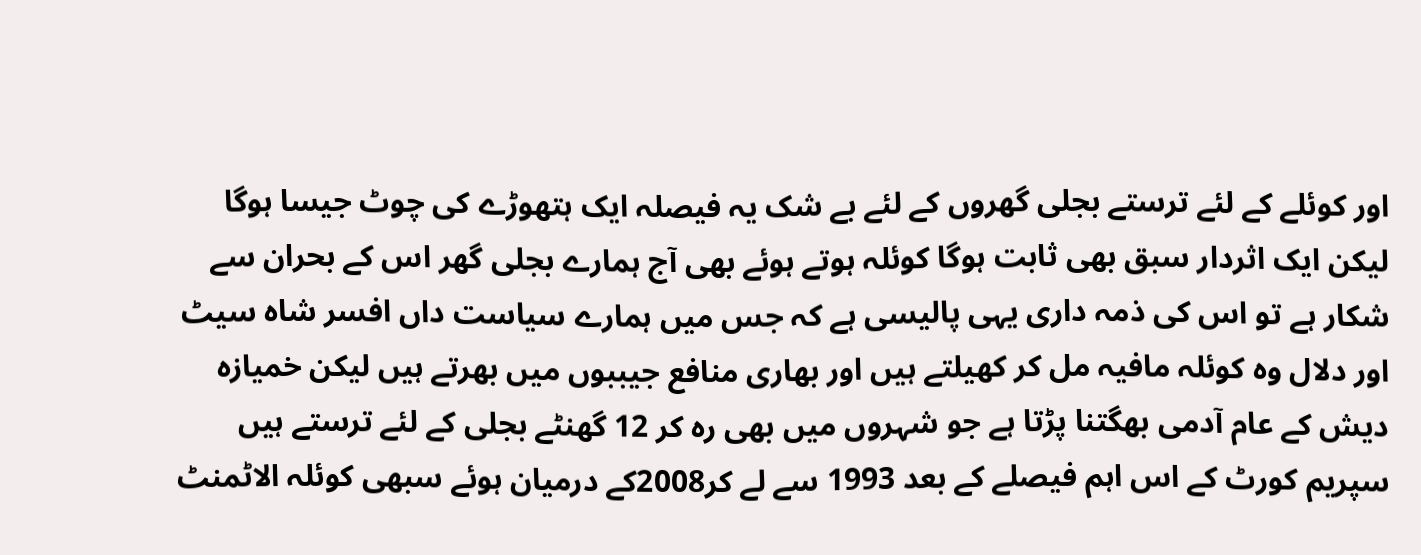اور کوئلے کے لئے ترستے بجلی گھروں کے لئے بے شک یہ فیصلہ ایک ہتھوڑے کی چوٹ جیسا ہوگا لیکن ایک اثردار سبق بھی ثابت ہوگا کوئلہ ہوتے ہوئے بھی آج ہمارے بجلی گھر اس کے بحران سے شکار ہے تو اس کی ذمہ داری یہی پالیسی ہے کہ جس میں ہمارے سیاست داں افسر شاہ سیٹ اور دلال وہ کوئلہ مافیہ مل کر کھیلتے ہیں اور بھاری منافع جیببوں میں بھرتے ہیں لیکن خمیازہ دیش کے عام آدمی بھگتنا پڑتا ہے جو شہروں میں بھی رہ کر 12 گھنٹے بجلی کے لئے ترستے ہیں سپریم کورٹ کے اس اہم فیصلے کے بعد 1993 سے لے کر2008کے درمیان ہوئے سبھی کوئلہ الاٹمنٹ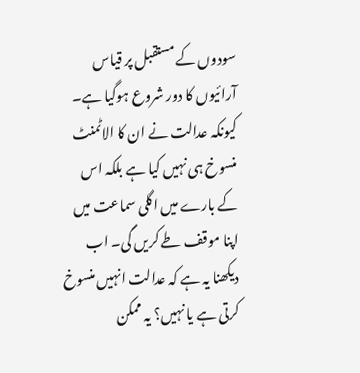سودوں کے مستقبل پر قیاس آرائیوں کا دور شروع ہوگیا ہے۔ کیونکہ عدالت نے ان کا الاٹمنٹ منسوخ ہی نہیں کیا ہے بلکہ اس کے بارے میں اگلی سماعت میں اپنا موقف طے کریں گی۔ اب دیکھنا یہ ہے کہ عدالت انہیں منسوخ کرتی ہے یا نہیں؟ یہ ممکن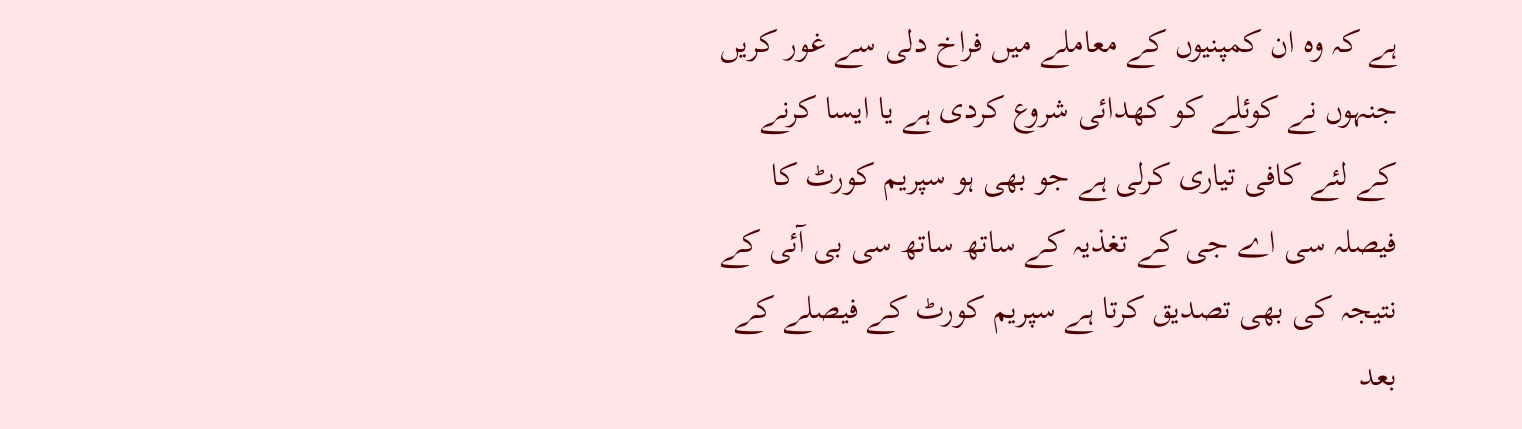ہے کہ وہ ان کمپنیوں کے معاملے میں فراخ دلی سے غور کریں جنہوں نے کوئلے کو کھدائی شروع کردی ہے یا ایسا کرنے کے لئے کافی تیاری کرلی ہے جو بھی ہو سپریم کورٹ کا فیصلہ سی اے جی کے تغذیہ کے ساتھ ساتھ سی بی آئی کے نتیجہ کی بھی تصدیق کرتا ہے سپریم کورٹ کے فیصلے کے بعد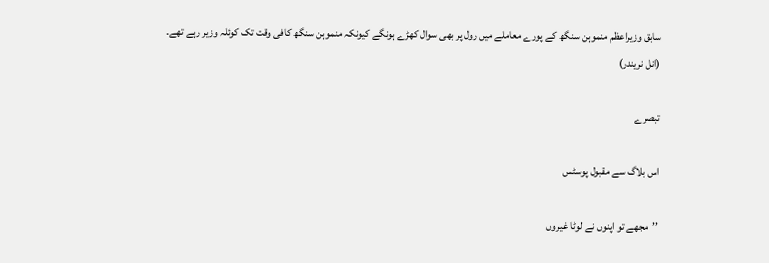سابق وزیراعظم منموہن سنگھ کے پورے معاملے میں رول پر بھی سوال کھڑے ہونگے کیونکہ منموہن سنگھ کافی وقت تک کوئلہ وزیر رہے تھے۔
(انل نریندر)

تبصرے

اس بلاگ سے مقبول پوسٹس

’’مجھے تو اپنوں نے لوٹا غیروں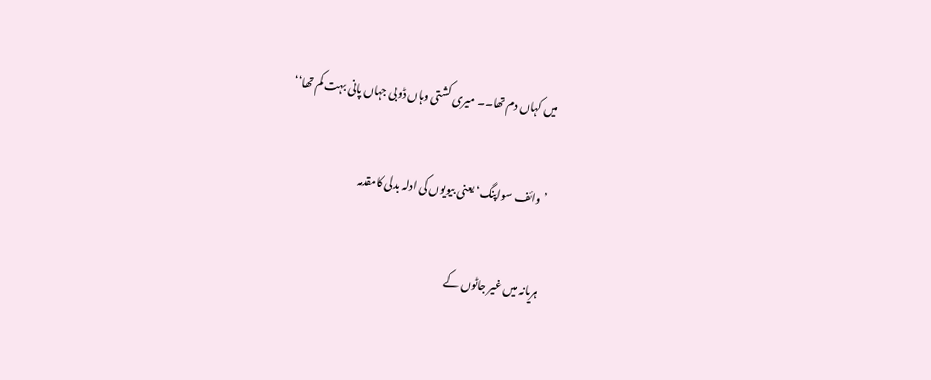میں کہاں دم تھا۔۔ میری کشتی وہاں ڈوبی جہاں پانی بہت کم تھا‘‘

’وائف سواپنگ‘ یعنی بیویوں کی ادلہ بدلی کامقدمہ

ہریانہ میں غیر جاٹوں کے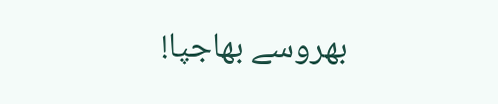بھروسے بھاجپا!